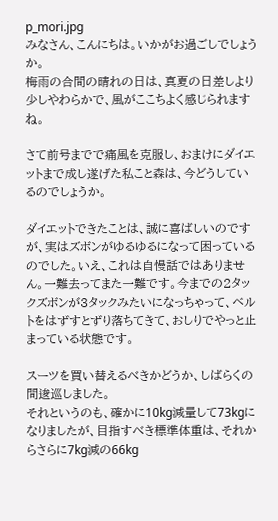p_mori.jpg
みなさん、こんにちは。いかがお過ごしでしょうか。
梅雨の合間の晴れの日は、真夏の日差しより少しやわらかで、風がここちよく感じられますね。

さて前号までで痛風を克服し、おまけにダイエットまで成し遂げた私こと森は、今どうしているのでしょうか。

ダイエットできたことは、誠に喜ばしいのですが、実はズボンがゆるゆるになって困っているのでした。いえ、これは自慢話ではありません。一難去ってまた一難です。今までの2タックズボンが3タックみたいになっちゃって、ベルトをはずすとずり落ちてきて、おしりでやっと止まっている状態です。

スーツを買い替えるべきかどうか、しばらくの間逡巡しました。
それというのも、確かに10kg減量して73kgになりましたが、目指すべき標準体重は、それからさらに7kg減の66kg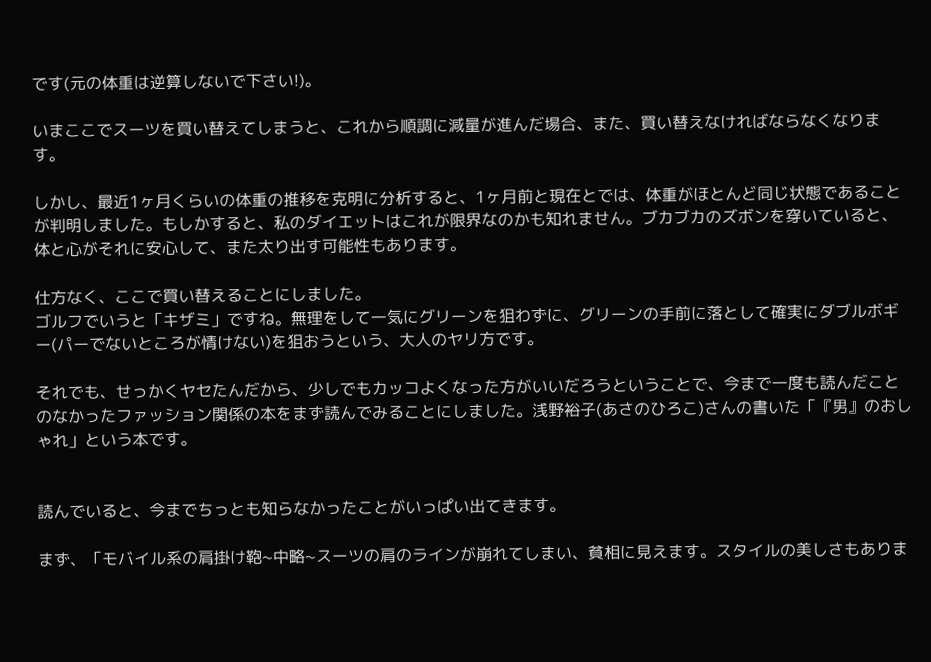です(元の体重は逆算しないで下さい!)。

いまここでスーツを買い替えてしまうと、これから順調に減量が進んだ場合、また、買い替えなければならなくなります。

しかし、最近1ヶ月くらいの体重の推移を克明に分析すると、1ヶ月前と現在とでは、体重がほとんど同じ状態であることが判明しました。もしかすると、私のダイエットはこれが限界なのかも知れません。ブカブカのズボンを穿いていると、体と心がそれに安心して、また太り出す可能性もあります。

仕方なく、ここで買い替えることにしました。
ゴルフでいうと「キザミ」ですね。無理をして一気にグリーンを狙わずに、グリーンの手前に落として確実にダブルボギー(パーでないところが情けない)を狙おうという、大人のヤリ方です。

それでも、せっかくヤセたんだから、少しでもカッコよくなった方がいいだろうということで、今まで一度も読んだことのなかったファッション関係の本をまず読んでみることにしました。浅野裕子(あさのひろこ)さんの書いた「『男』のおしゃれ」という本です。


読んでいると、今までちっとも知らなかったことがいっぱい出てきます。

まず、「モバイル系の肩掛け鞄~中略~スーツの肩のラインが崩れてしまい、貧相に見えます。スタイルの美しさもありま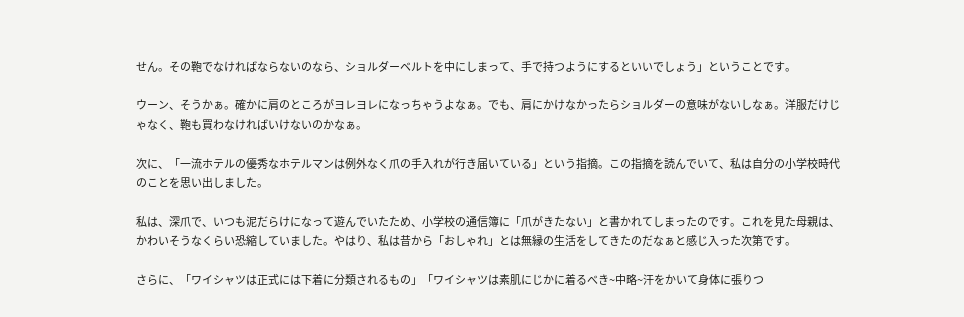せん。その鞄でなければならないのなら、ショルダーベルトを中にしまって、手で持つようにするといいでしょう」ということです。

ウーン、そうかぁ。確かに肩のところがヨレヨレになっちゃうよなぁ。でも、肩にかけなかったらショルダーの意味がないしなぁ。洋服だけじゃなく、鞄も買わなければいけないのかなぁ。

次に、「一流ホテルの優秀なホテルマンは例外なく爪の手入れが行き届いている」という指摘。この指摘を読んでいて、私は自分の小学校時代のことを思い出しました。

私は、深爪で、いつも泥だらけになって遊んでいたため、小学校の通信簿に「爪がきたない」と書かれてしまったのです。これを見た母親は、かわいそうなくらい恐縮していました。やはり、私は昔から「おしゃれ」とは無縁の生活をしてきたのだなぁと感じ入った次第です。

さらに、「ワイシャツは正式には下着に分類されるもの」「ワイシャツは素肌にじかに着るべき~中略~汗をかいて身体に張りつ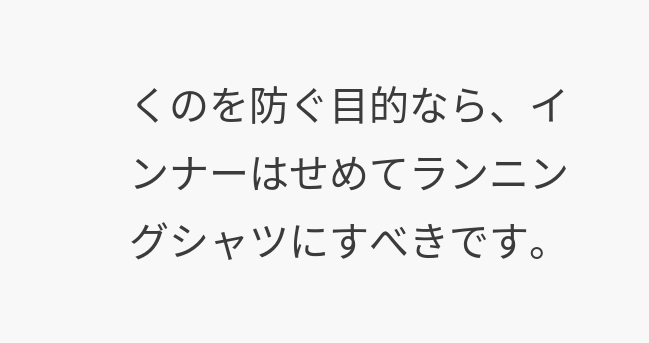くのを防ぐ目的なら、インナーはせめてランニングシャツにすべきです。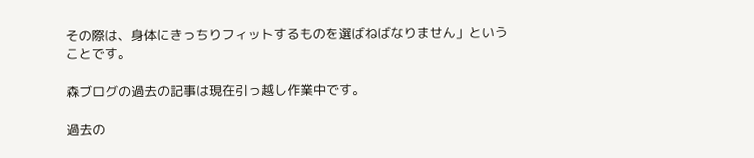その際は、身体にきっちりフィットするものを選ばねばなりません」ということです。

森ブログの過去の記事は現在引っ越し作業中です。

過去の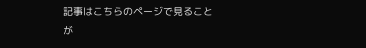記事はこちらのページで見ることが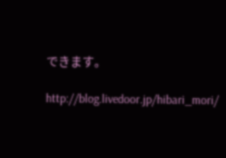できます。

http://blog.livedoor.jp/hibari_mori/